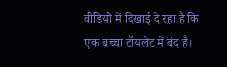वीडियो में दिखाई दे रहा है कि एक बच्चा टॉयलेट में बंद है।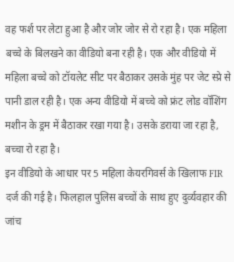वह फर्श पर लेटा हुआ है और जोर जोर से रो रहा है। एक महिला बच्चे के बिलखने का वीडियो बना रही है। एक और वीडियो में महिला बच्चे को टॉयलेट सीट पर बैठाकर उसके मुंह पर जेट स्प्रे से पानी डाल रही है। एक अन्य वीडियो में बच्चे को फ्रंट लोड वॉशिंग मशीन के ड्रम में बैठाकर रखा गया है। उसके डराया जा रहा है, बच्चा रो रहा है।
इन वीडियो के आधार पर 5 महिला केयरगिवर्स के खिलाफ FIR दर्ज की गई है। फिलहाल पुलिस बच्चों के साथ हुए दुर्व्यवहार की जांच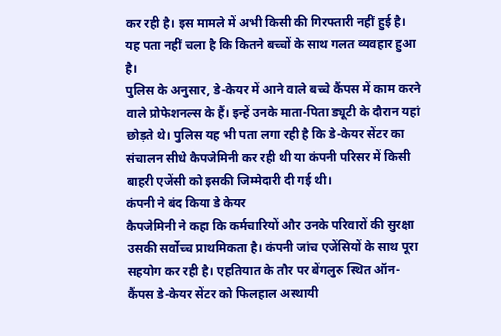कर रही है। इस मामले में अभी किसी की गिरफ्तारी नहीं हुई है। यह पता नहीं चला है कि कितने बच्चों के साथ गलत व्यवहार हुआ है।
पुलिस के अनुसार, डे-केयर में आने वाले बच्चे कैंपस में काम करने वाले प्रोफेशनल्स के हैं। इन्हें उनके माता-पिता ड्यूटी के दौरान यहां छोड़ते थे। पुलिस यह भी पता लगा रही है कि डे-केयर सेंटर का संचालन सीधे कैपजेमिनी कर रही थी या कंपनी परिसर में किसी बाहरी एजेंसी को इसकी जिम्मेदारी दी गई थी।
कंपनी ने बंद किया डे केयर
कैपजेमिनी ने कहा कि कर्मचारियों और उनके परिवारों की सुरक्षा उसकी सर्वोच्च प्राथमिकता है। कंपनी जांच एजेंसियों के साथ पूरा सहयोग कर रही है। एहतियात के तौर पर बेंगलुरु स्थित ऑन-कैंपस डे-केयर सेंटर को फिलहाल अस्थायी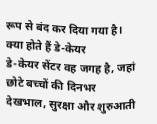रूप से बंद कर दिया गया है।
क्या होते हैं डे-केयर
डे-केयर सेंटर वह जगह है, जहां छोटे बच्चों की दिनभर देखभाल, सुरक्षा और शुरुआती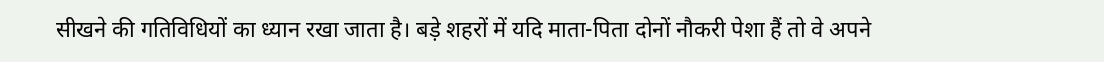सीखने की गतिविधियों का ध्यान रखा जाता है। बड़े शहरों में यदि माता-पिता दोनों नौकरी पेशा हैं तो वे अपने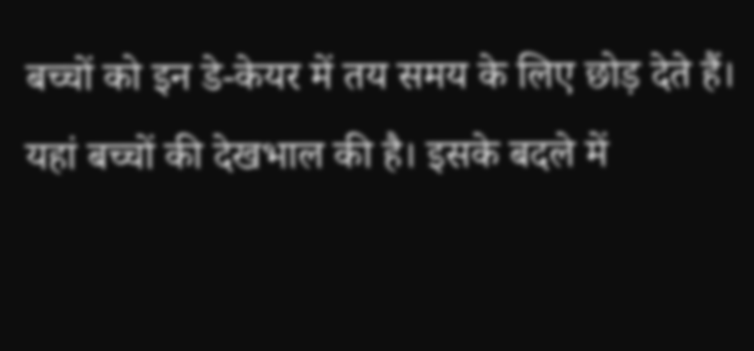बच्चों को इन डे-केयर में तय समय के लिए छोड़ देते हैं। यहां बच्चों की देखभाल की है। इसके बदले में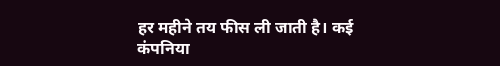हर महीने तय फीस ली जाती है। कई कंपनिया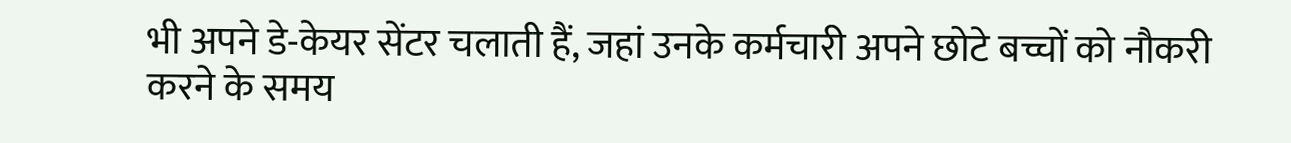भी अपने डे-केयर सेंटर चलाती हैं, जहां उनके कर्मचारी अपने छोटे बच्चों को नौकरी करने के समय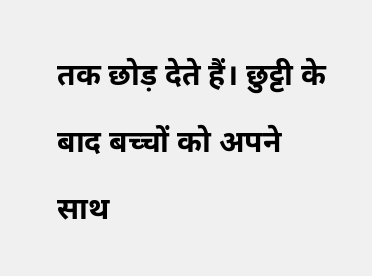तक छोड़ देते हैं। छुट्टी के बाद बच्चों को अपने साथ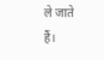ले जाते हैं।